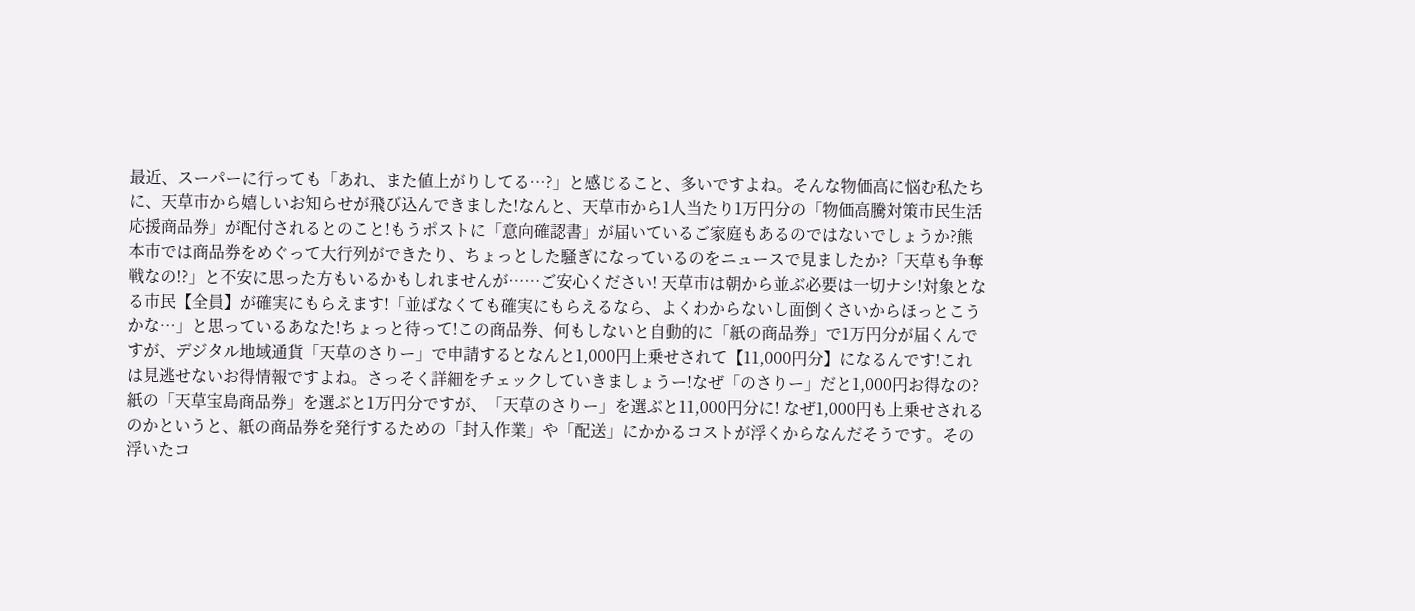最近、スーパーに行っても「あれ、また値上がりしてる…?」と感じること、多いですよね。そんな物価高に悩む私たちに、天草市から嬉しいお知らせが飛び込んできました!なんと、天草市から1人当たり1万円分の「物価高騰対策市民生活応援商品券」が配付されるとのこと!もうポストに「意向確認書」が届いているご家庭もあるのではないでしょうか?熊本市では商品券をめぐって大行列ができたり、ちょっとした騒ぎになっているのをニュースで見ましたか?「天草も争奪戦なの!?」と不安に思った方もいるかもしれませんが……ご安心ください! 天草市は朝から並ぶ必要は一切ナシ!対象となる市民【全員】が確実にもらえます!「並ばなくても確実にもらえるなら、よくわからないし面倒くさいからほっとこうかな…」と思っているあなた!ちょっと待って!この商品券、何もしないと自動的に「紙の商品券」で1万円分が届くんですが、デジタル地域通貨「天草のさりー」で申請するとなんと1,000円上乗せされて【11,000円分】になるんです!これは見逃せないお得情報ですよね。さっそく詳細をチェックしていきましょうー!なぜ「のさりー」だと1,000円お得なの?紙の「天草宝島商品券」を選ぶと1万円分ですが、「天草のさりー」を選ぶと11,000円分に! なぜ1,000円も上乗せされるのかというと、紙の商品券を発行するための「封入作業」や「配送」にかかるコストが浮くからなんだそうです。その浮いたコ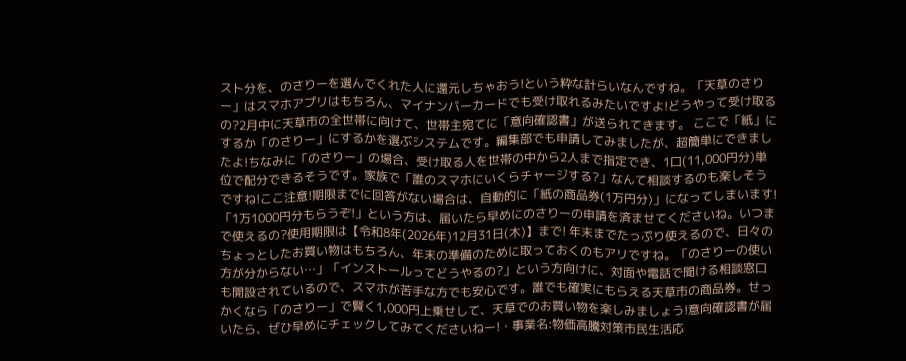スト分を、のさりーを選んでくれた人に還元しちゃおう!という粋な計らいなんですね。「天草のさりー」はスマホアプリはもちろん、マイナンバーカードでも受け取れるみたいですよ!どうやって受け取るの?2月中に天草市の全世帯に向けて、世帯主宛てに「意向確認書」が送られてきます。 ここで「紙」にするか「のさりー」にするかを選ぶシステムです。編集部でも申請してみましたが、超簡単にできましたよ!ちなみに「のさりー」の場合、受け取る人を世帯の中から2人まで指定でき、1口(11,000円分)単位で配分できるそうです。家族で「誰のスマホにいくらチャージする?」なんて相談するのも楽しそうですね!ここ注意!期限までに回答がない場合は、自動的に「紙の商品券(1万円分)」になってしまいます!「1万1000円分もらうぞ!」という方は、届いたら早めにのさりーの申請を済ませてくださいね。いつまで使えるの?使用期限は【令和8年(2026年)12月31日(木)】まで! 年末までたっぷり使えるので、日々のちょっとしたお買い物はもちろん、年末の準備のために取っておくのもアリですね。「のさりーの使い方が分からない…」「インストールってどうやるの?」という方向けに、対面や電話で聞ける相談窓口も開設されているので、スマホが苦手な方でも安心です。誰でも確実にもらえる天草市の商品券。せっかくなら「のさりー」で賢く1,000円上乗せして、天草でのお買い物を楽しみましょう!意向確認書が届いたら、ぜひ早めにチェックしてみてくださいねー!・事業名:物価高騰対策市民生活応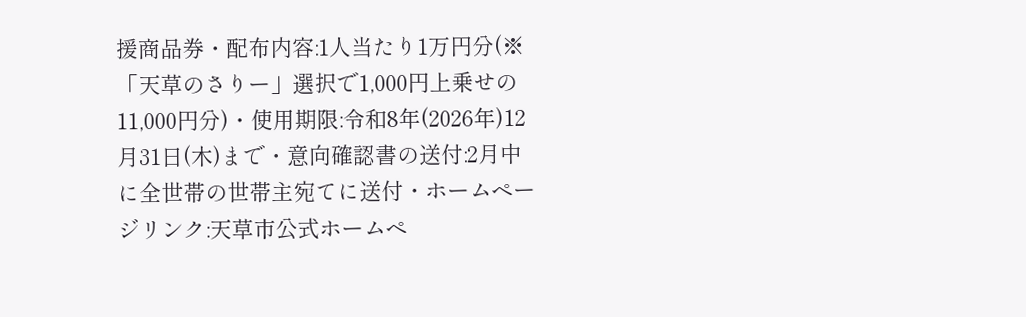援商品券・配布内容:1人当たり1万円分(※「天草のさりー」選択で1,000円上乗せの11,000円分)・使用期限:令和8年(2026年)12月31日(木)まで・意向確認書の送付:2月中に全世帯の世帯主宛てに送付・ホームページリンク:天草市公式ホームペ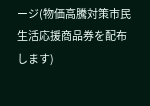ージ(物価高騰対策市民生活応援商品券を配布します)